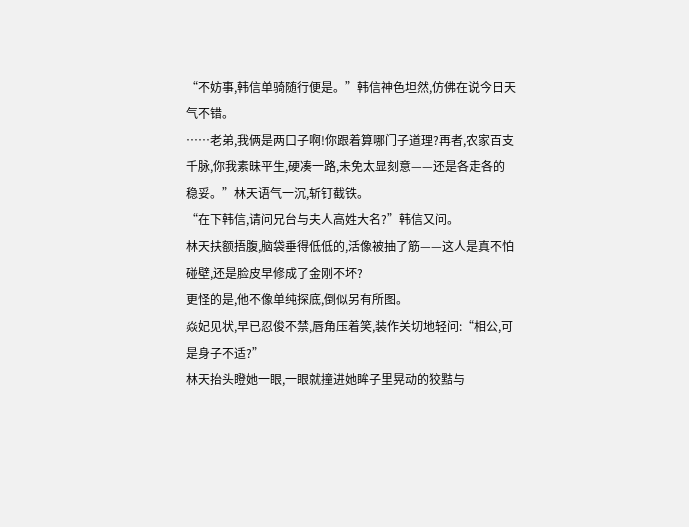“不妨事,韩信单骑随行便是。”韩信神色坦然,仿佛在说今日天气不错。
……老弟,我俩是两口子啊!你跟着算哪门子道理?再者,农家百支千脉,你我素昧平生,硬凑一路,未免太显刻意——还是各走各的稳妥。”林天语气一沉,斩钉截铁。
“在下韩信,请问兄台与夫人高姓大名?”韩信又问。
林天扶额捂腹,脑袋垂得低低的,活像被抽了筋——这人是真不怕碰壁,还是脸皮早修成了金刚不坏?
更怪的是,他不像单纯探底,倒似另有所图。
焱妃见状,早已忍俊不禁,唇角压着笑,装作关切地轻问:“相公,可是身子不适?”
林天抬头瞪她一眼,一眼就撞进她眸子里晃动的狡黠与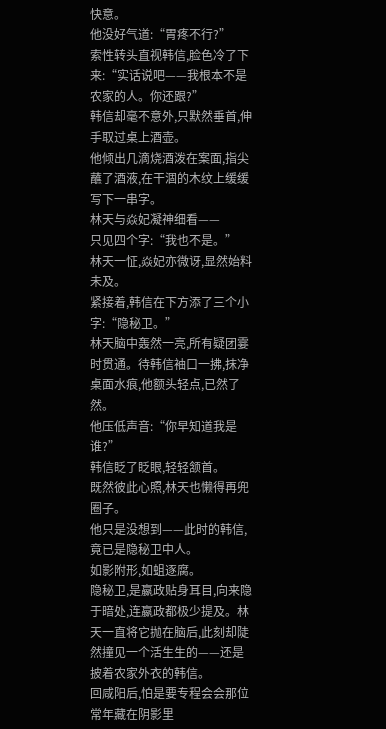快意。
他没好气道:“胃疼不行?”
索性转头直视韩信,脸色冷了下来:“实话说吧——我根本不是农家的人。你还跟?”
韩信却毫不意外,只默然垂首,伸手取过桌上酒壶。
他倾出几滴烧酒泼在案面,指尖蘸了酒液,在干涸的木纹上缓缓写下一串字。
林天与焱妃凝神细看——
只见四个字:“我也不是。”
林天一怔,焱妃亦微讶,显然始料未及。
紧接着,韩信在下方添了三个小字:“隐秘卫。”
林天脑中轰然一亮,所有疑团霎时贯通。待韩信袖口一拂,抹净桌面水痕,他额头轻点,已然了然。
他压低声音:“你早知道我是谁?”
韩信眨了眨眼,轻轻颔首。
既然彼此心照,林天也懒得再兜圈子。
他只是没想到——此时的韩信,竟已是隐秘卫中人。
如影附形,如蛆逐腐。
隐秘卫,是嬴政贴身耳目,向来隐于暗处,连嬴政都极少提及。林天一直将它抛在脑后,此刻却陡然撞见一个活生生的——还是披着农家外衣的韩信。
回咸阳后,怕是要专程会会那位常年藏在阴影里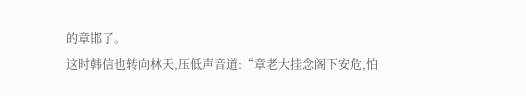的章邯了。
这时韩信也转向林天,压低声音道:“章老大挂念阁下安危,怕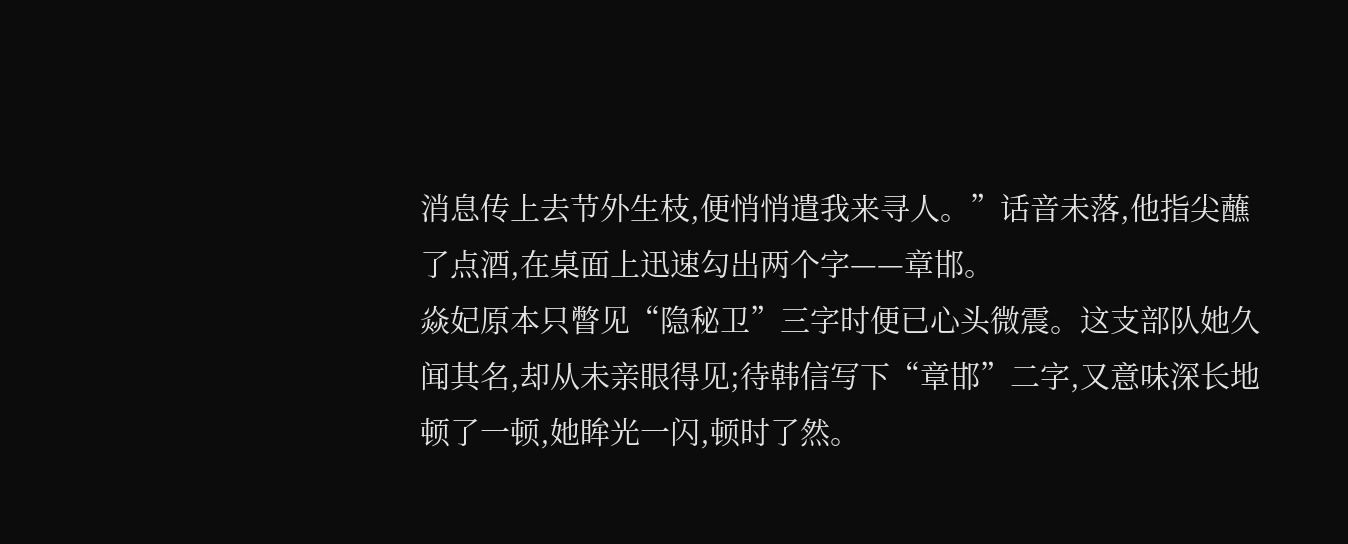消息传上去节外生枝,便悄悄遣我来寻人。”话音未落,他指尖蘸了点酒,在桌面上迅速勾出两个字——章邯。
焱妃原本只瞥见“隐秘卫”三字时便已心头微震。这支部队她久闻其名,却从未亲眼得见;待韩信写下“章邯”二字,又意味深长地顿了一顿,她眸光一闪,顿时了然。